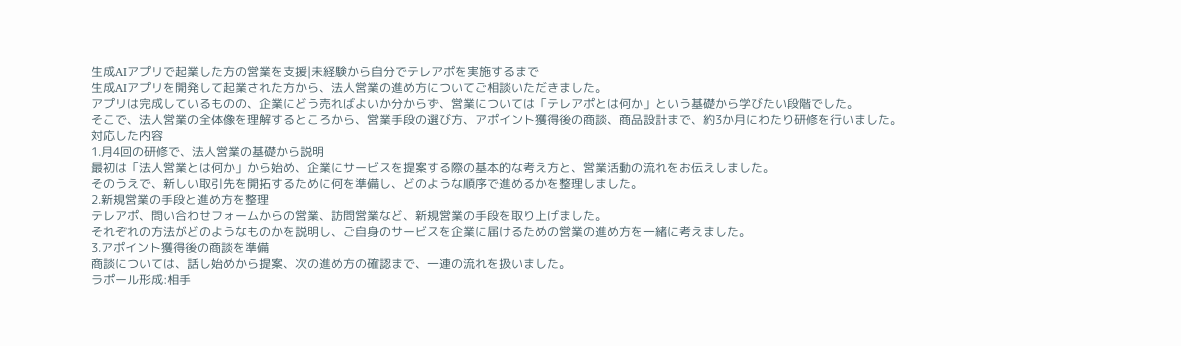生成AIアプリで起業した方の営業を支援|未経験から自分でテレアポを実施するまで
生成AIアプリを開発して起業された方から、法人営業の進め方についてご相談いただきました。
アプリは完成しているものの、企業にどう売ればよいか分からず、営業については「テレアポとは何か」という基礎から学びたい段階でした。
そこで、法人営業の全体像を理解するところから、営業手段の選び方、アポイント獲得後の商談、商品設計まで、約3か月にわたり研修を行いました。
対応した内容
1.月4回の研修で、法人営業の基礎から説明
最初は「法人営業とは何か」から始め、企業にサービスを提案する際の基本的な考え方と、営業活動の流れをお伝えしました。
そのうえで、新しい取引先を開拓するために何を準備し、どのような順序で進めるかを整理しました。
2.新規営業の手段と進め方を整理
テレアポ、問い合わせフォームからの営業、訪問営業など、新規営業の手段を取り上げました。
それぞれの方法がどのようなものかを説明し、ご自身のサービスを企業に届けるための営業の進め方を一緒に考えました。
3.アポイント獲得後の商談を準備
商談については、話し始めから提案、次の進め方の確認まで、一連の流れを扱いました。
ラポール形成:相手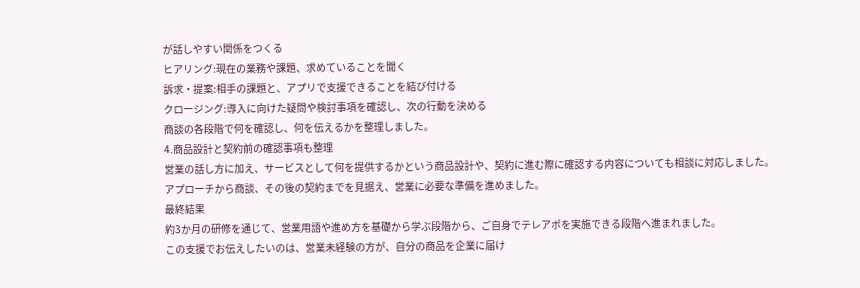が話しやすい関係をつくる
ヒアリング:現在の業務や課題、求めていることを聞く
訴求・提案:相手の課題と、アプリで支援できることを結び付ける
クロージング:導入に向けた疑問や検討事項を確認し、次の行動を決める
商談の各段階で何を確認し、何を伝えるかを整理しました。
4.商品設計と契約前の確認事項も整理
営業の話し方に加え、サービスとして何を提供するかという商品設計や、契約に進む際に確認する内容についても相談に対応しました。
アプローチから商談、その後の契約までを見据え、営業に必要な準備を進めました。
最終結果
約3か月の研修を通じて、営業用語や進め方を基礎から学ぶ段階から、ご自身でテレアポを実施できる段階へ進まれました。
この支援でお伝えしたいのは、営業未経験の方が、自分の商品を企業に届け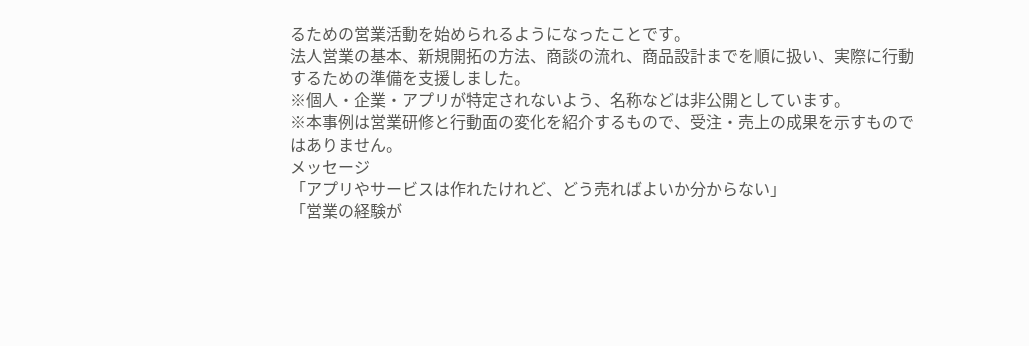るための営業活動を始められるようになったことです。
法人営業の基本、新規開拓の方法、商談の流れ、商品設計までを順に扱い、実際に行動するための準備を支援しました。
※個人・企業・アプリが特定されないよう、名称などは非公開としています。
※本事例は営業研修と行動面の変化を紹介するもので、受注・売上の成果を示すものではありません。
メッセージ
「アプリやサービスは作れたけれど、どう売ればよいか分からない」
「営業の経験が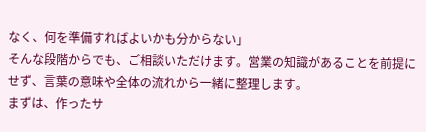なく、何を準備すればよいかも分からない」
そんな段階からでも、ご相談いただけます。営業の知識があることを前提にせず、言葉の意味や全体の流れから一緒に整理します。
まずは、作ったサ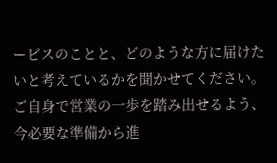ービスのことと、どのような方に届けたいと考えているかを聞かせてください。
ご自身で営業の一歩を踏み出せるよう、今必要な準備から進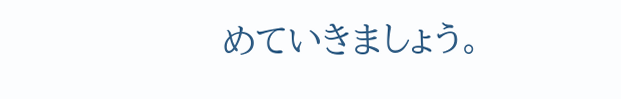めていきましょう。